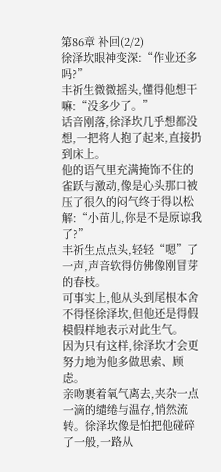第86章 补回(2/2)
徐泽坎眼神变深:“作业还多吗?”
丰祈生微微摇头,懂得他想干嘛:“没多少了。”
话音刚落,徐泽坎几乎想都没想,一把将人抱了起来,直接扔到床上。
他的语气里充满掩饰不住的雀跃与激动,像是心头那口被压了很久的闷气终于得以松解:“小苗儿,你是不是原谅我了?”
丰祈生点点头,轻轻“嗯”了一声,声音软得仿佛像刚冒芽的春枝。
可事实上,他从头到尾根本舍不得怪徐泽坎,但他还是得假模假样地表示对此生气。
因为只有这样,徐泽坎才会更努力地为他多做思索、顾虑。
亲吻裹着氧气离去,夹杂一点一滴的缱绻与温存,悄然流转。徐泽坎像是怕把他碰碎了一般,一路从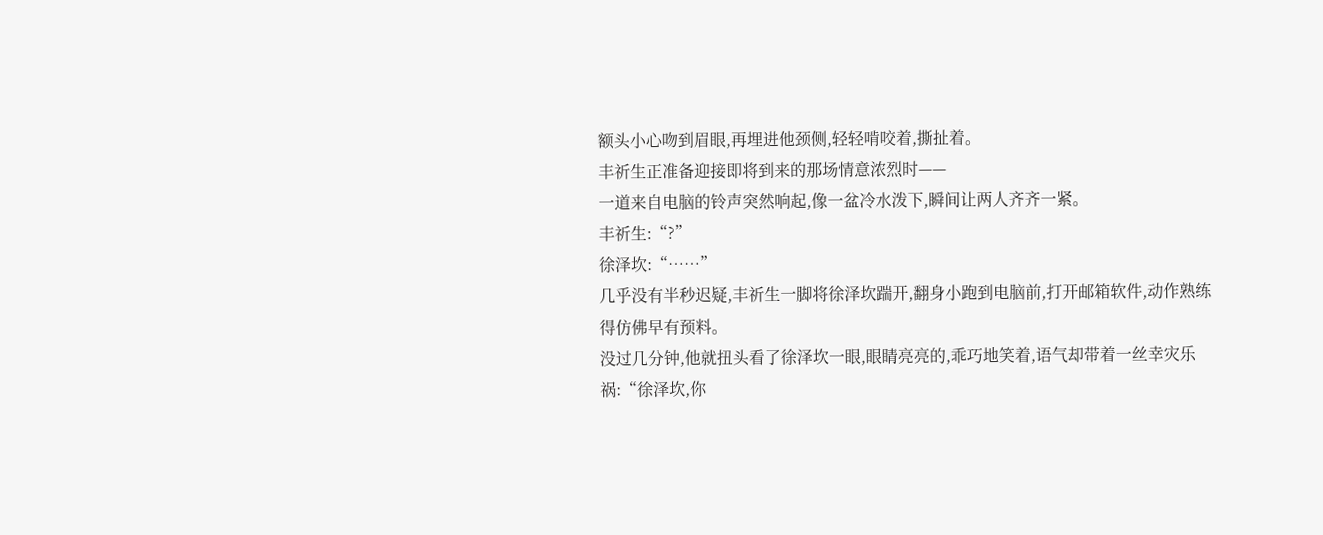额头小心吻到眉眼,再埋进他颈侧,轻轻啃咬着,撕扯着。
丰祈生正准备迎接即将到来的那场情意浓烈时——
一道来自电脑的铃声突然响起,像一盆冷水泼下,瞬间让两人齐齐一紧。
丰祈生:“?”
徐泽坎:“……”
几乎没有半秒迟疑,丰祈生一脚将徐泽坎踹开,翻身小跑到电脑前,打开邮箱软件,动作熟练得仿佛早有预料。
没过几分钟,他就扭头看了徐泽坎一眼,眼睛亮亮的,乖巧地笑着,语气却带着一丝幸灾乐祸:“徐泽坎,你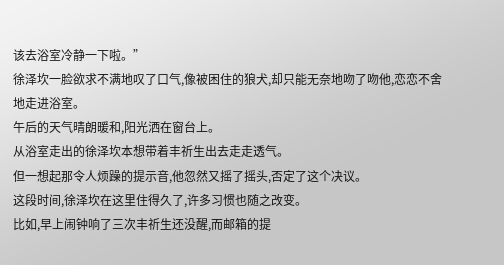该去浴室冷静一下啦。”
徐泽坎一脸欲求不满地叹了口气,像被困住的狼犬,却只能无奈地吻了吻他,恋恋不舍地走进浴室。
午后的天气晴朗暖和,阳光洒在窗台上。
从浴室走出的徐泽坎本想带着丰祈生出去走走透气。
但一想起那令人烦躁的提示音,他忽然又摇了摇头,否定了这个决议。
这段时间,徐泽坎在这里住得久了,许多习惯也随之改变。
比如,早上闹钟响了三次丰祈生还没醒,而邮箱的提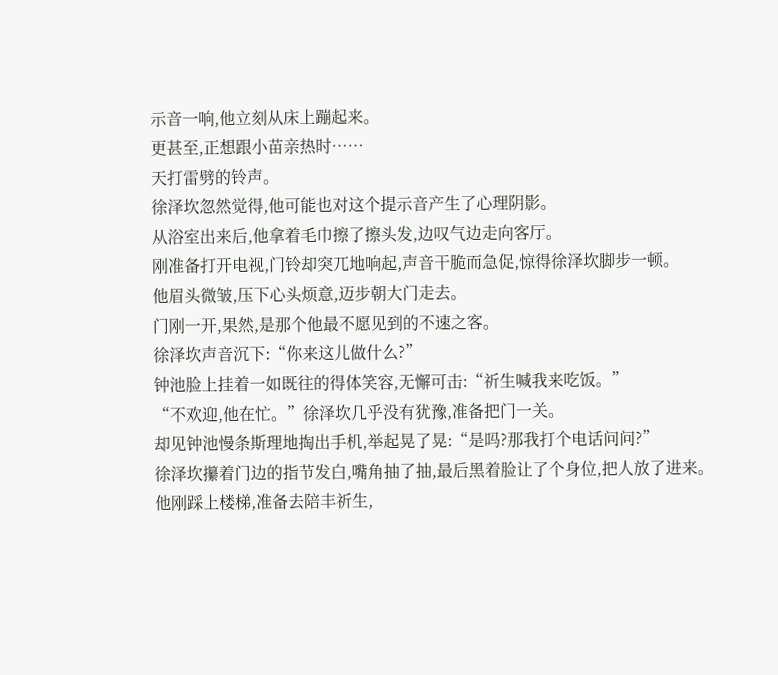示音一响,他立刻从床上蹦起来。
更甚至,正想跟小苗亲热时……
天打雷劈的铃声。
徐泽坎忽然觉得,他可能也对这个提示音产生了心理阴影。
从浴室出来后,他拿着毛巾擦了擦头发,边叹气边走向客厅。
刚准备打开电视,门铃却突兀地响起,声音干脆而急促,惊得徐泽坎脚步一顿。
他眉头微皱,压下心头烦意,迈步朝大门走去。
门刚一开,果然,是那个他最不愿见到的不速之客。
徐泽坎声音沉下:“你来这儿做什么?”
钟池脸上挂着一如既往的得体笑容,无懈可击:“祈生喊我来吃饭。”
“不欢迎,他在忙。”徐泽坎几乎没有犹豫,准备把门一关。
却见钟池慢条斯理地掏出手机,举起晃了晃:“是吗?那我打个电话问问?”
徐泽坎攥着门边的指节发白,嘴角抽了抽,最后黑着脸让了个身位,把人放了进来。
他刚踩上楼梯,准备去陪丰祈生,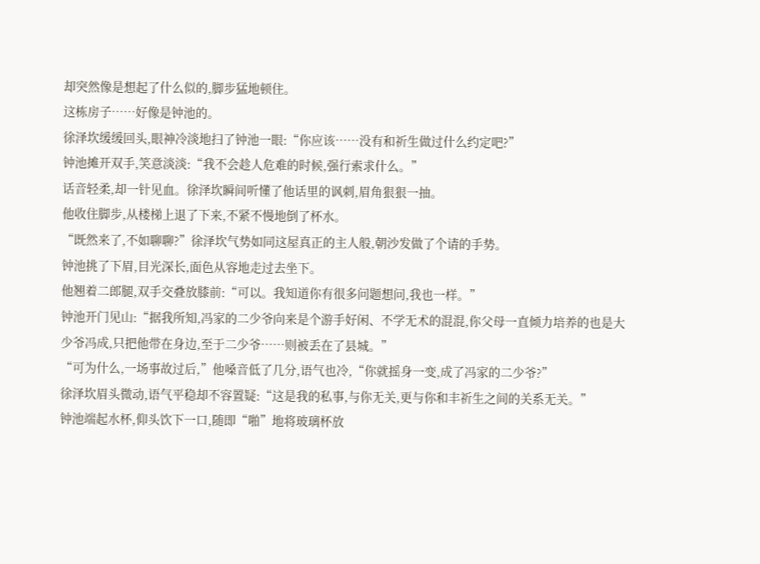却突然像是想起了什么似的,脚步猛地顿住。
这栋房子……好像是钟池的。
徐泽坎缓缓回头,眼神冷淡地扫了钟池一眼:“你应该……没有和祈生做过什么约定吧?”
钟池摊开双手,笑意淡淡:“我不会趁人危难的时候,强行索求什么。”
话音轻柔,却一针见血。徐泽坎瞬间听懂了他话里的讽刺,眉角狠狠一抽。
他收住脚步,从楼梯上退了下来,不紧不慢地倒了杯水。
“既然来了,不如聊聊?”徐泽坎气势如同这屋真正的主人般,朝沙发做了个请的手势。
钟池挑了下眉,目光深长,面色从容地走过去坐下。
他翘着二郎腿,双手交叠放膝前:“可以。我知道你有很多问题想问,我也一样。”
钟池开门见山:“据我所知,冯家的二少爷向来是个游手好闲、不学无术的混混,你父母一直倾力培养的也是大少爷冯成,只把他带在身边,至于二少爷……则被丢在了县城。”
“可为什么,一场事故过后,”他嗓音低了几分,语气也冷,“你就摇身一变,成了冯家的二少爷?”
徐泽坎眉头微动,语气平稳却不容置疑:“这是我的私事,与你无关,更与你和丰祈生之间的关系无关。”
钟池端起水杯,仰头饮下一口,随即“啪”地将玻璃杯放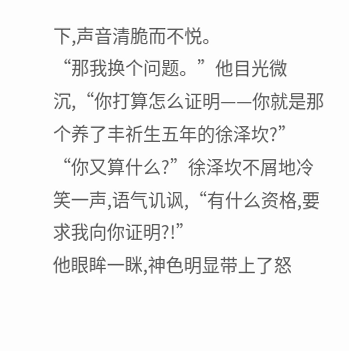下,声音清脆而不悦。
“那我换个问题。”他目光微沉,“你打算怎么证明——你就是那个养了丰祈生五年的徐泽坎?”
“你又算什么?”徐泽坎不屑地冷笑一声,语气讥讽,“有什么资格,要求我向你证明?!”
他眼眸一眯,神色明显带上了怒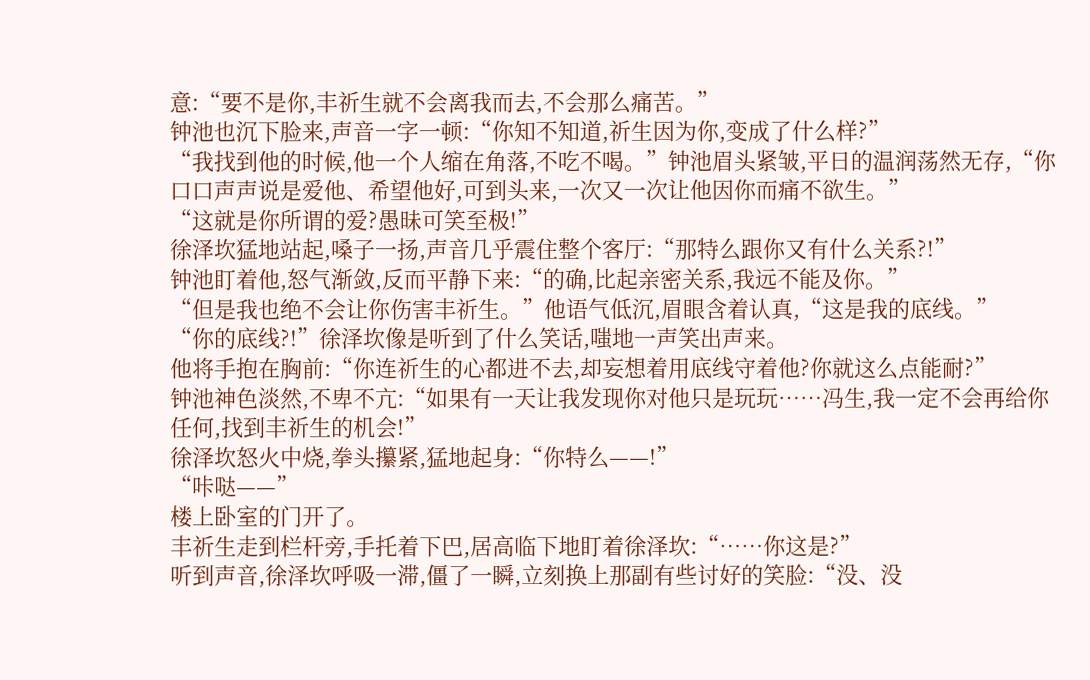意:“要不是你,丰祈生就不会离我而去,不会那么痛苦。”
钟池也沉下脸来,声音一字一顿:“你知不知道,祈生因为你,变成了什么样?”
“我找到他的时候,他一个人缩在角落,不吃不喝。”钟池眉头紧皱,平日的温润荡然无存,“你口口声声说是爱他、希望他好,可到头来,一次又一次让他因你而痛不欲生。”
“这就是你所谓的爱?愚昧可笑至极!”
徐泽坎猛地站起,嗓子一扬,声音几乎震住整个客厅:“那特么跟你又有什么关系?!”
钟池盯着他,怒气渐敛,反而平静下来:“的确,比起亲密关系,我远不能及你。”
“但是我也绝不会让你伤害丰祈生。”他语气低沉,眉眼含着认真,“这是我的底线。”
“你的底线?!”徐泽坎像是听到了什么笑话,嗤地一声笑出声来。
他将手抱在胸前:“你连祈生的心都进不去,却妄想着用底线守着他?你就这么点能耐?”
钟池神色淡然,不卑不亢:“如果有一天让我发现你对他只是玩玩……冯生,我一定不会再给你任何,找到丰祈生的机会!”
徐泽坎怒火中烧,拳头攥紧,猛地起身:“你特么——!”
“咔哒——”
楼上卧室的门开了。
丰祈生走到栏杆旁,手托着下巴,居高临下地盯着徐泽坎:“……你这是?”
听到声音,徐泽坎呼吸一滞,僵了一瞬,立刻换上那副有些讨好的笑脸:“没、没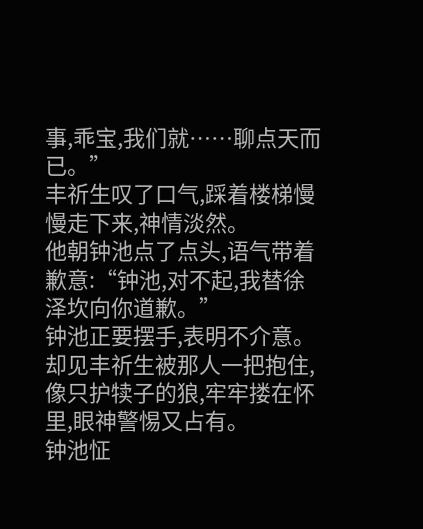事,乖宝,我们就……聊点天而已。”
丰祈生叹了口气,踩着楼梯慢慢走下来,神情淡然。
他朝钟池点了点头,语气带着歉意:“钟池,对不起,我替徐泽坎向你道歉。”
钟池正要摆手,表明不介意。
却见丰祈生被那人一把抱住,像只护犊子的狼,牢牢搂在怀里,眼神警惕又占有。
钟池怔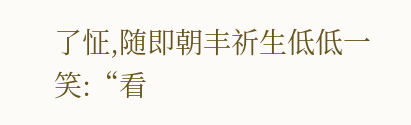了怔,随即朝丰祈生低低一笑:“看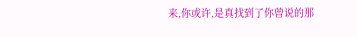来,你或许,是真找到了你曾说的那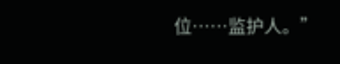位……监护人。”